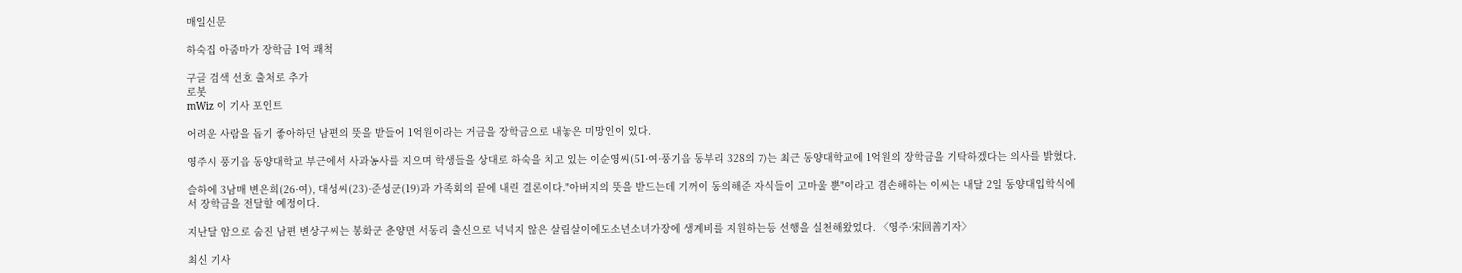매일신문

하숙집 아줌마가 장학금 1억 쾌척

구글 검색 선호 출처로 추가
로봇
mWiz 이 기사 포인트

어려운 사람을 돕기 좋아하던 남편의 뜻을 받들어 1억원이라는 거금을 장학금으로 내놓은 미망인이 있다.

영주시 풍기읍 동양대학교 부근에서 사과농사를 지으며 학생들을 상대로 하숙을 치고 있는 이순영씨(51·여·풍기읍 동부리 328의 7)는 최근 동양대학교에 1억원의 장학금을 기탁하겠다는 의사를 밝혔다.

슬하에 3남매 변은희(26·여), 대성씨(23)·준성군(19)과 가족회의 끝에 내린 결론이다."아버지의 뜻을 받드는데 기꺼이 동의해준 자식들이 고마울 뿐"이라고 겸손해하는 이씨는 내달 2일 동양대입학식에서 장학금을 전달할 예정이다.

지난달 암으로 숨진 남편 변상구씨는 봉화군 춘양면 서동리 출신으로 넉넉지 않은 살림살이에도소년소녀가장에 생계비를 지원하는등 선행을 실천해왔었다. 〈영주·宋回善기자〉

최신 기사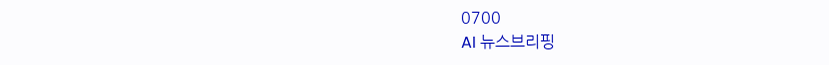0700
AI 뉴스브리핑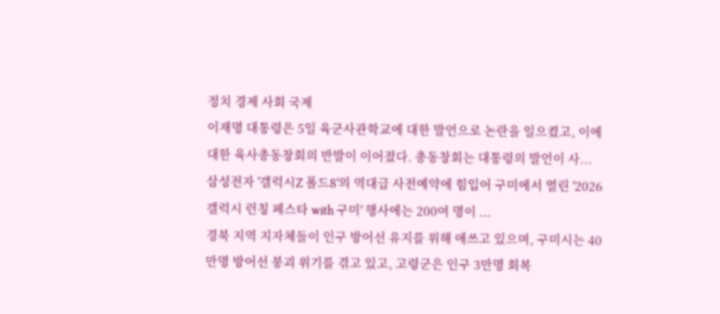정치 경제 사회 국제
이재명 대통령은 5일 육군사관학교에 대한 발언으로 논란을 일으켰고, 이에 대한 육사총동창회의 반발이 이어졌다. 총동창회는 대통령의 발언이 사...
삼성전자 '갤럭시Z 폴드8'의 역대급 사전예약에 힘입어 구미에서 열린 '2026 갤럭시 런칭 페스타 with 구미' 행사에는 200여 명이 ...
경북 지역 지자체들이 인구 방어선 유지를 위해 애쓰고 있으며, 구미시는 40만명 방어선 붕괴 위기를 겪고 있고, 고령군은 인구 3만명 회복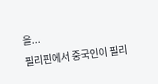을...
필리핀에서 중국인이 필리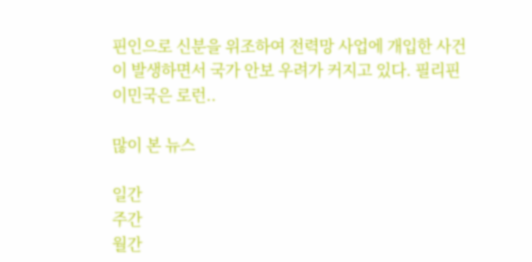핀인으로 신분을 위조하여 전력망 사업에 개입한 사건이 발생하면서 국가 안보 우려가 커지고 있다. 필리핀 이민국은 로런..

많이 본 뉴스

일간
주간
월간